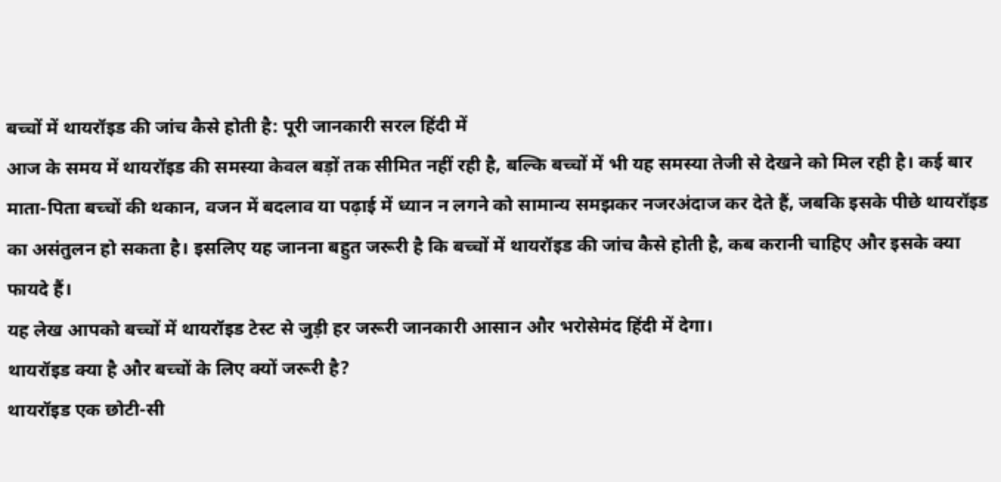बच्चों में थायरॉइड की जांच कैसे होती है: पूरी जानकारी सरल हिंदी में
आज के समय में थायरॉइड की समस्या केवल बड़ों तक सीमित नहीं रही है, बल्कि बच्चों में भी यह समस्या तेजी से देखने को मिल रही है। कई बार माता-पिता बच्चों की थकान, वजन में बदलाव या पढ़ाई में ध्यान न लगने को सामान्य समझकर नजरअंदाज कर देते हैं, जबकि इसके पीछे थायरॉइड का असंतुलन हो सकता है। इसलिए यह जानना बहुत जरूरी है कि बच्चों में थायरॉइड की जांच कैसे होती है, कब करानी चाहिए और इसके क्या फायदे हैं।
यह लेख आपको बच्चों में थायरॉइड टेस्ट से जुड़ी हर जरूरी जानकारी आसान और भरोसेमंद हिंदी में देगा।
थायरॉइड क्या है और बच्चों के लिए क्यों जरूरी है?
थायरॉइड एक छोटी-सी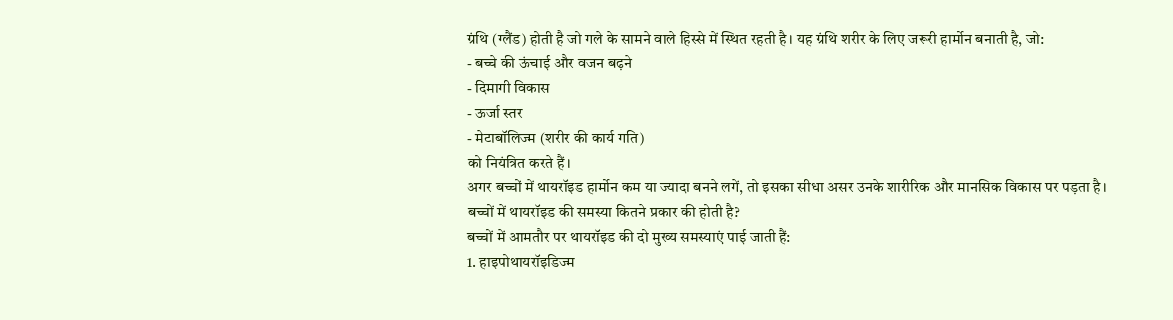ग्रंथि (ग्लैंड) होती है जो गले के सामने वाले हिस्से में स्थित रहती है। यह ग्रंथि शरीर के लिए जरूरी हार्मोन बनाती है, जो:
- बच्चे की ऊंचाई और वजन बढ़ने
- दिमागी विकास
- ऊर्जा स्तर
- मेटाबॉलिज्म (शरीर की कार्य गति)
को नियंत्रित करते हैं।
अगर बच्चों में थायरॉइड हार्मोन कम या ज्यादा बनने लगें, तो इसका सीधा असर उनके शारीरिक और मानसिक विकास पर पड़ता है।
बच्चों में थायरॉइड की समस्या कितने प्रकार की होती है?
बच्चों में आमतौर पर थायरॉइड की दो मुख्य समस्याएं पाई जाती हैं:
1. हाइपोथायरॉइडिज्म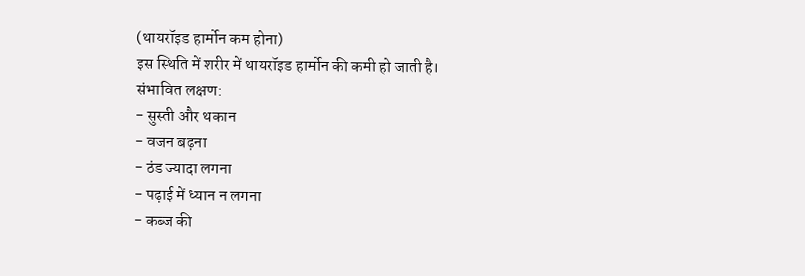(थायरॉइड हार्मोन कम होना)
इस स्थिति में शरीर में थायरॉइड हार्मोन की कमी हो जाती है।
संभावित लक्षण:
- सुस्ती और थकान
- वजन बढ़ना
- ठंड ज्यादा लगना
- पढ़ाई में ध्यान न लगना
- कब्ज की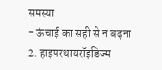समस्या
- ऊंचाई का सही से न बढ़ना
2. हाइपरथायरॉइडिज्म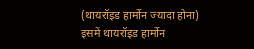(थायरॉइड हार्मोन ज्यादा होना)
इसमें थायरॉइड हार्मोन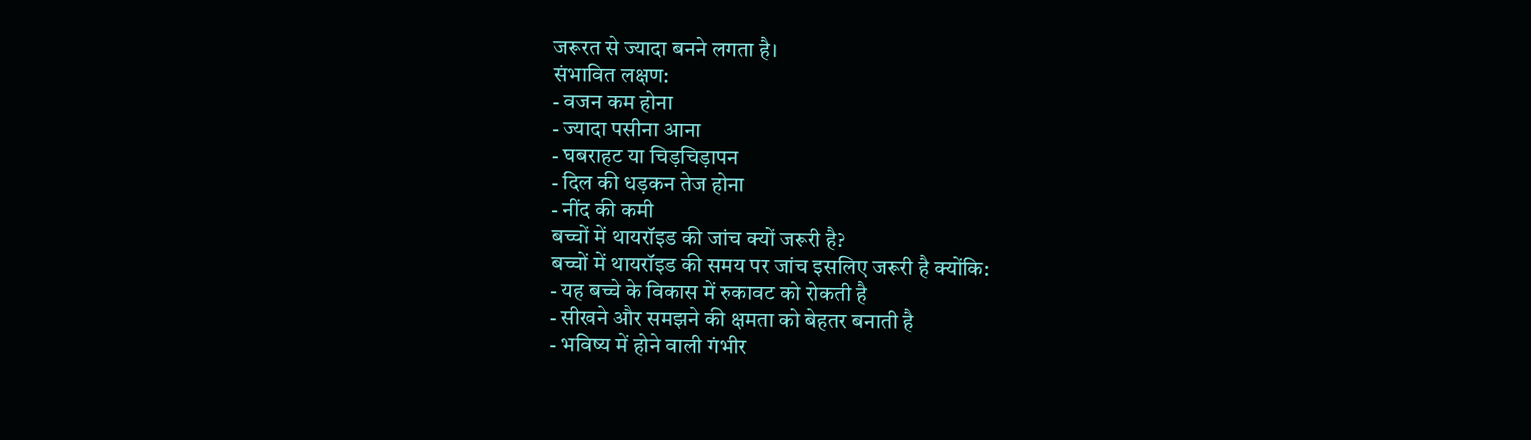जरूरत से ज्यादा बनने लगता है।
संभावित लक्षण:
- वजन कम होना
- ज्यादा पसीना आना
- घबराहट या चिड़चिड़ापन
- दिल की धड़कन तेज होना
- नींद की कमी
बच्चों में थायरॉइड की जांच क्यों जरूरी है?
बच्चों में थायरॉइड की समय पर जांच इसलिए जरूरी है क्योंकि:
- यह बच्चे के विकास में रुकावट को रोकती है
- सीखने और समझने की क्षमता को बेहतर बनाती है
- भविष्य में होने वाली गंभीर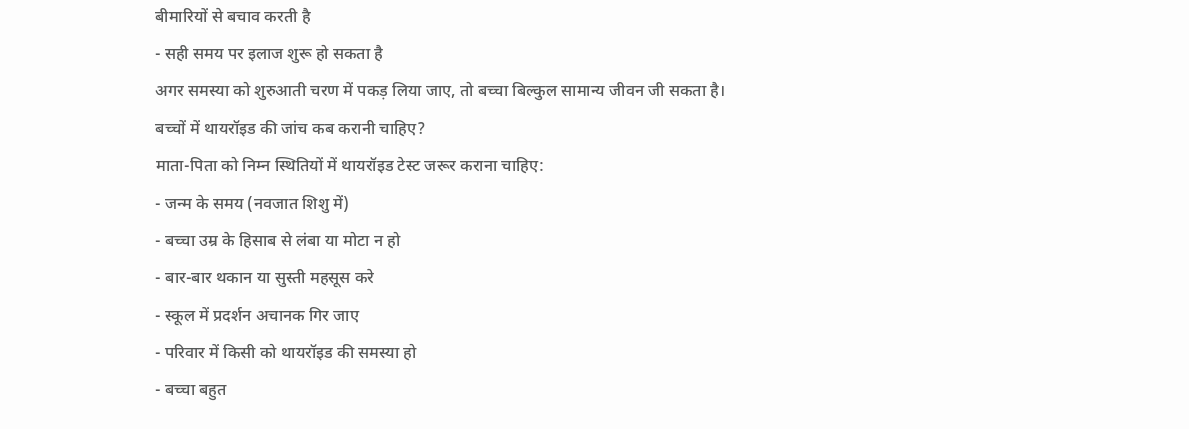बीमारियों से बचाव करती है
- सही समय पर इलाज शुरू हो सकता है
अगर समस्या को शुरुआती चरण में पकड़ लिया जाए, तो बच्चा बिल्कुल सामान्य जीवन जी सकता है।
बच्चों में थायरॉइड की जांच कब करानी चाहिए?
माता-पिता को निम्न स्थितियों में थायरॉइड टेस्ट जरूर कराना चाहिए:
- जन्म के समय (नवजात शिशु में)
- बच्चा उम्र के हिसाब से लंबा या मोटा न हो
- बार-बार थकान या सुस्ती महसूस करे
- स्कूल में प्रदर्शन अचानक गिर जाए
- परिवार में किसी को थायरॉइड की समस्या हो
- बच्चा बहुत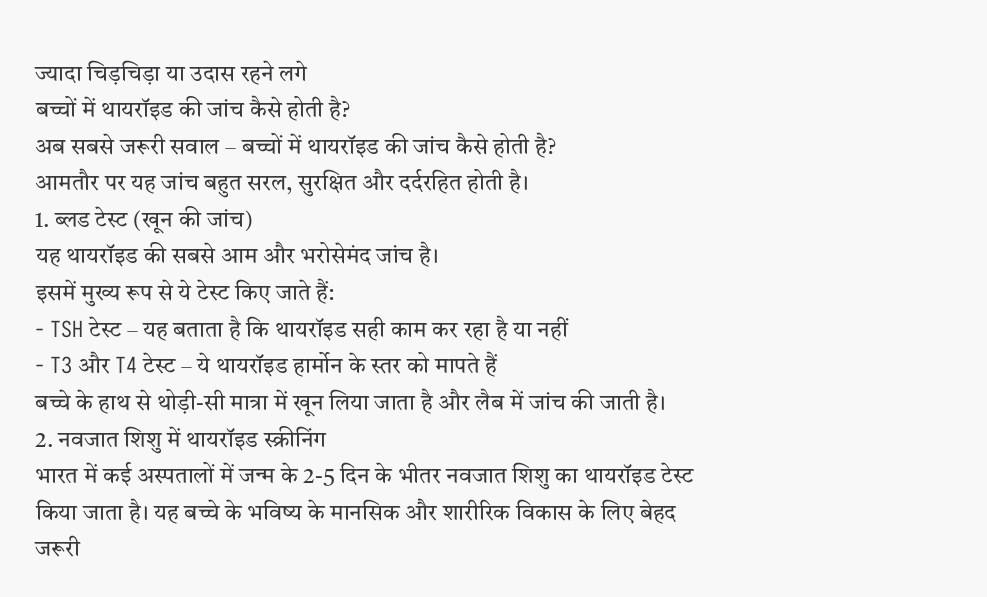ज्यादा चिड़चिड़ा या उदास रहने लगे
बच्चों में थायरॉइड की जांच कैसे होती है?
अब सबसे जरूरी सवाल – बच्चों में थायरॉइड की जांच कैसे होती है?
आमतौर पर यह जांच बहुत सरल, सुरक्षित और दर्दरहित होती है।
1. ब्लड टेस्ट (खून की जांच)
यह थायरॉइड की सबसे आम और भरोसेमंद जांच है।
इसमें मुख्य रूप से ये टेस्ट किए जाते हैं:
- TSH टेस्ट – यह बताता है कि थायरॉइड सही काम कर रहा है या नहीं
- T3 और T4 टेस्ट – ये थायरॉइड हार्मोन के स्तर को मापते हैं
बच्चे के हाथ से थोड़ी-सी मात्रा में खून लिया जाता है और लैब में जांच की जाती है।
2. नवजात शिशु में थायरॉइड स्क्रीनिंग
भारत में कई अस्पतालों में जन्म के 2-5 दिन के भीतर नवजात शिशु का थायरॉइड टेस्ट किया जाता है। यह बच्चे के भविष्य के मानसिक और शारीरिक विकास के लिए बेहद जरूरी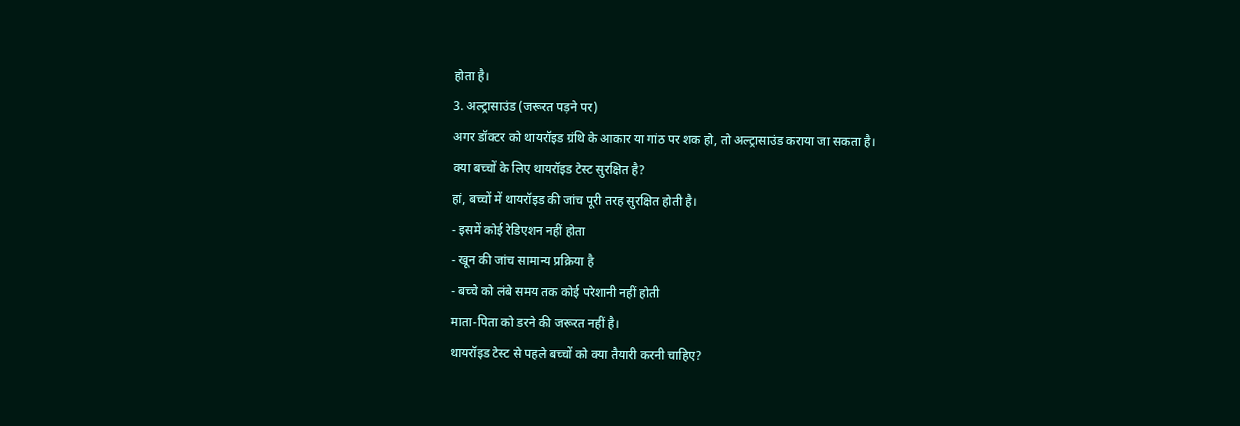होता है।
3. अल्ट्रासाउंड (जरूरत पड़ने पर)
अगर डॉक्टर को थायरॉइड ग्रंथि के आकार या गांठ पर शक हो, तो अल्ट्रासाउंड कराया जा सकता है।
क्या बच्चों के लिए थायरॉइड टेस्ट सुरक्षित है?
हां, बच्चों में थायरॉइड की जांच पूरी तरह सुरक्षित होती है।
- इसमें कोई रेडिएशन नहीं होता
- खून की जांच सामान्य प्रक्रिया है
- बच्चे को लंबे समय तक कोई परेशानी नहीं होती
माता-पिता को डरने की जरूरत नहीं है।
थायरॉइड टेस्ट से पहले बच्चों को क्या तैयारी करनी चाहिए?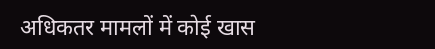अधिकतर मामलों में कोई खास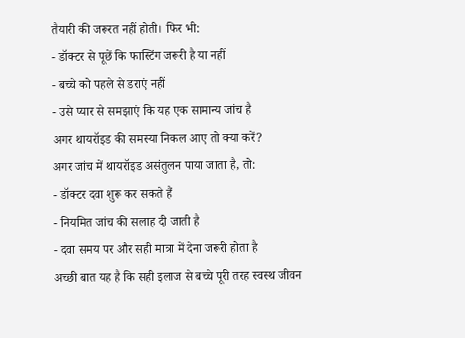तैयारी की जरूरत नहीं होती। फिर भी:
- डॉक्टर से पूछें कि फास्टिंग जरूरी है या नहीं
- बच्चे को पहले से डराएं नहीं
- उसे प्यार से समझाएं कि यह एक सामान्य जांच है
अगर थायरॉइड की समस्या निकल आए तो क्या करें?
अगर जांच में थायरॉइड असंतुलन पाया जाता है, तो:
- डॉक्टर दवा शुरू कर सकते हैं
- नियमित जांच की सलाह दी जाती है
- दवा समय पर और सही मात्रा में देना जरूरी होता है
अच्छी बात यह है कि सही इलाज से बच्चे पूरी तरह स्वस्थ जीवन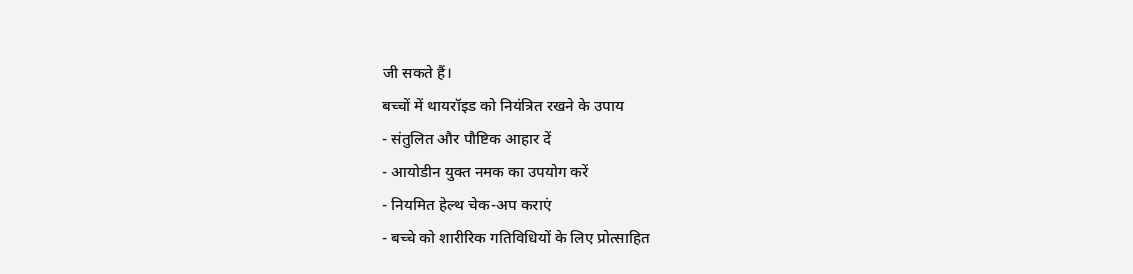जी सकते हैं।
बच्चों में थायरॉइड को नियंत्रित रखने के उपाय
- संतुलित और पौष्टिक आहार दें
- आयोडीन युक्त नमक का उपयोग करें
- नियमित हेल्थ चेक-अप कराएं
- बच्चे को शारीरिक गतिविधियों के लिए प्रोत्साहित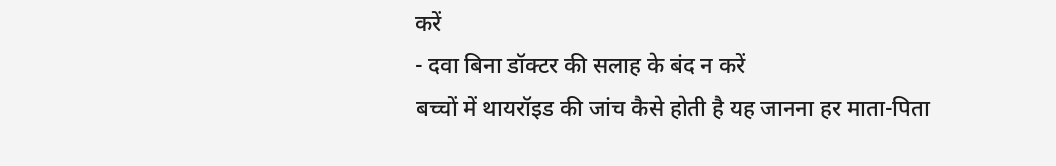करें
- दवा बिना डॉक्टर की सलाह के बंद न करें
बच्चों में थायरॉइड की जांच कैसे होती है यह जानना हर माता-पिता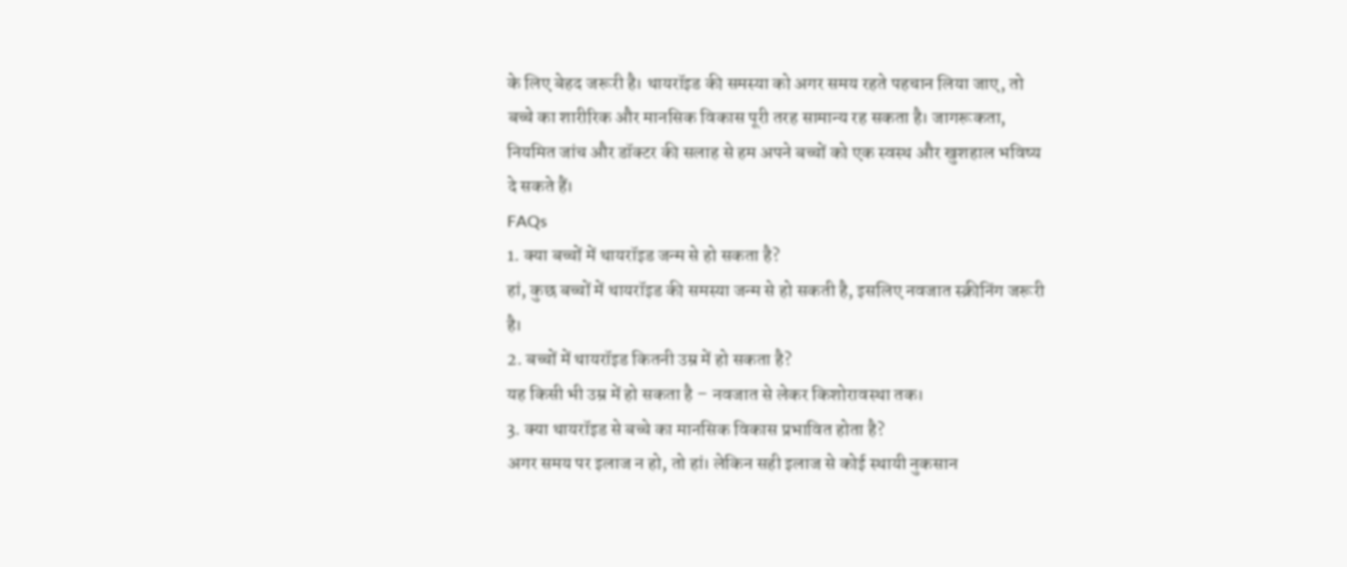के लिए बेहद जरूरी है। थायरॉइड की समस्या को अगर समय रहते पहचान लिया जाए, तो बच्चे का शारीरिक और मानसिक विकास पूरी तरह सामान्य रह सकता है। जागरूकता, नियमित जांच और डॉक्टर की सलाह से हम अपने बच्चों को एक स्वस्थ और खुशहाल भविष्य दे सकते हैं।
FAQs
1. क्या बच्चों में थायरॉइड जन्म से हो सकता है?
हां, कुछ बच्चों में थायरॉइड की समस्या जन्म से हो सकती है, इसलिए नवजात स्क्रीनिंग जरूरी है।
2. बच्चों में थायरॉइड कितनी उम्र में हो सकता है?
यह किसी भी उम्र में हो सकता है – नवजात से लेकर किशोरावस्था तक।
3. क्या थायरॉइड से बच्चे का मानसिक विकास प्रभावित होता है?
अगर समय पर इलाज न हो, तो हां। लेकिन सही इलाज से कोई स्थायी नुकसान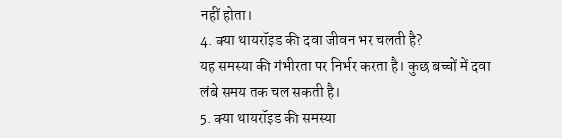नहीं होता।
4. क्या थायरॉइड की दवा जीवन भर चलती है?
यह समस्या की गंभीरता पर निर्भर करता है। कुछ बच्चों में दवा लंबे समय तक चल सकती है।
5. क्या थायरॉइड की समस्या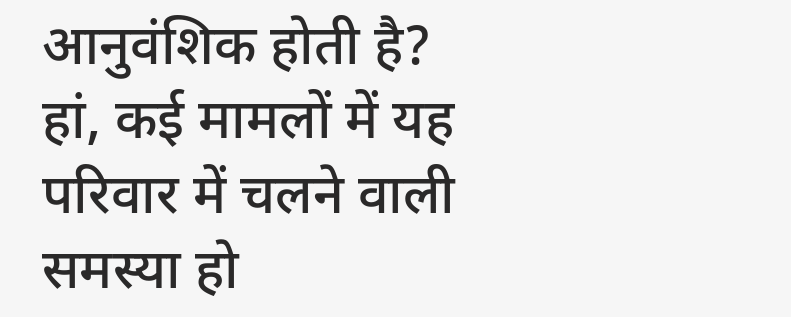आनुवंशिक होती है?
हां, कई मामलों में यह परिवार में चलने वाली समस्या हो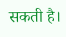सकती है।